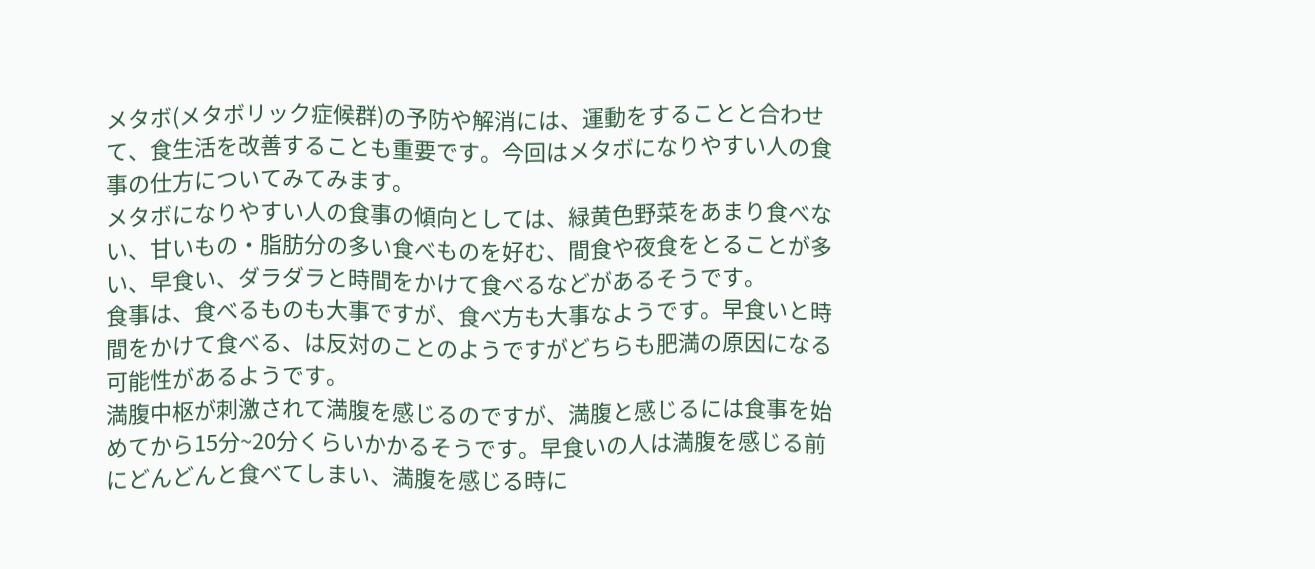メタボ(メタボリック症候群)の予防や解消には、運動をすることと合わせて、食生活を改善することも重要です。今回はメタボになりやすい人の食事の仕方についてみてみます。
メタボになりやすい人の食事の傾向としては、緑黄色野菜をあまり食べない、甘いもの・脂肪分の多い食べものを好む、間食や夜食をとることが多い、早食い、ダラダラと時間をかけて食べるなどがあるそうです。
食事は、食べるものも大事ですが、食べ方も大事なようです。早食いと時間をかけて食べる、は反対のことのようですがどちらも肥満の原因になる可能性があるようです。
満腹中枢が刺激されて満腹を感じるのですが、満腹と感じるには食事を始めてから15分~20分くらいかかるそうです。早食いの人は満腹を感じる前にどんどんと食べてしまい、満腹を感じる時に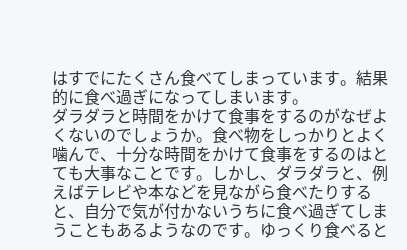はすでにたくさん食べてしまっています。結果的に食べ過ぎになってしまいます。
ダラダラと時間をかけて食事をするのがなぜよくないのでしょうか。食べ物をしっかりとよく噛んで、十分な時間をかけて食事をするのはとても大事なことです。しかし、ダラダラと、例えばテレビや本などを見ながら食べたりすると、自分で気が付かないうちに食べ過ぎてしまうこともあるようなのです。ゆっくり食べると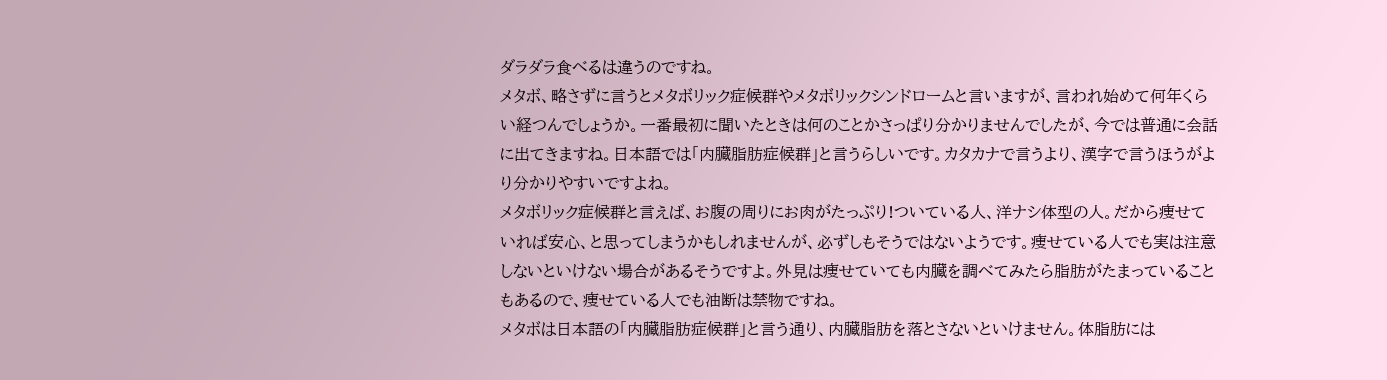ダラダラ食べるは違うのですね。
メタボ、略さずに言うとメタボリック症候群やメタボリックシンドロームと言いますが、言われ始めて何年くらい経つんでしょうか。一番最初に聞いたときは何のことかさっぱり分かりませんでしたが、今では普通に会話に出てきますね。日本語では「内臓脂肪症候群」と言うらしいです。カタカナで言うより、漢字で言うほうがより分かりやすいですよね。
メタボリック症候群と言えば、お腹の周りにお肉がたっぷり!ついている人、洋ナシ体型の人。だから痩せていれば安心、と思ってしまうかもしれませんが、必ずしもそうではないようです。痩せている人でも実は注意しないといけない場合があるそうですよ。外見は痩せていても内臓を調べてみたら脂肪がたまっていることもあるので、痩せている人でも油断は禁物ですね。
メタボは日本語の「内臓脂肪症候群」と言う通り、内臓脂肪を落とさないといけません。体脂肪には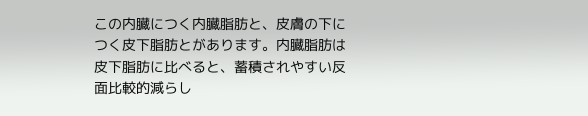この内臓につく内臓脂肪と、皮膚の下につく皮下脂肪とがあります。内臓脂肪は皮下脂肪に比べると、蓄積されやすい反面比較的減らし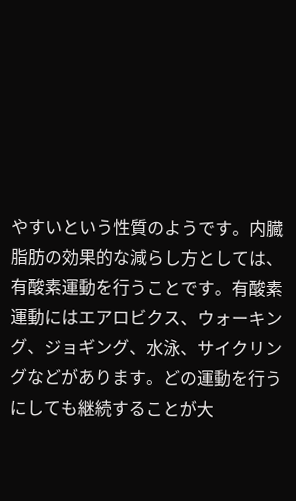やすいという性質のようです。内臓脂肪の効果的な減らし方としては、有酸素運動を行うことです。有酸素運動にはエアロビクス、ウォーキング、ジョギング、水泳、サイクリングなどがあります。どの運動を行うにしても継続することが大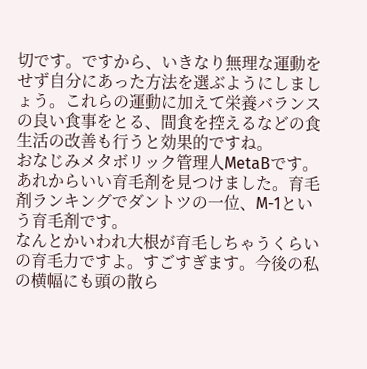切です。ですから、いきなり無理な運動をせず自分にあった方法を選ぶようにしましょう。これらの運動に加えて栄養バランスの良い食事をとる、間食を控えるなどの食生活の改善も行うと効果的ですね。
おなじみメタボリック管理人MetaBです。
あれからいい育毛剤を見つけました。育毛剤ランキングでダントツの一位、M-1という育毛剤です。
なんとかいわれ大根が育毛しちゃうくらいの育毛力ですよ。すごすぎます。今後の私の横幅にも頭の散ら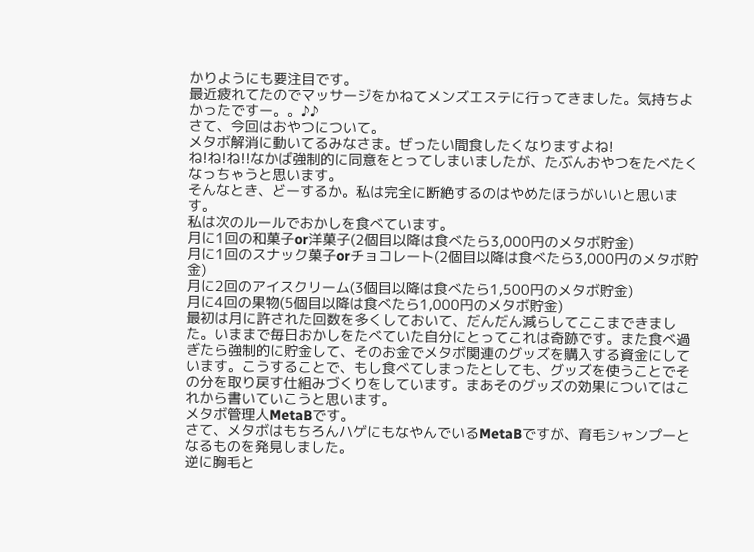かりようにも要注目です。
最近疲れてたのでマッサージをかねてメンズエステに行ってきました。気持ちよかったですー。。♪♪
さて、今回はおやつについて。
メタボ解消に動いてるみなさま。ぜったい間食したくなりますよね!
ね!ね!ね!!なかば強制的に同意をとってしまいましたが、たぶんおやつをたべたくなっちゃうと思います。
そんなとき、どーするか。私は完全に断絶するのはやめたほうがいいと思います。
私は次のルールでおかしを食べています。
月に1回の和菓子or洋菓子(2個目以降は食べたら3,000円のメタボ貯金)
月に1回のスナック菓子orチョコレート(2個目以降は食べたら3,000円のメタボ貯金)
月に2回のアイスクリーム(3個目以降は食べたら1,500円のメタボ貯金)
月に4回の果物(5個目以降は食べたら1,000円のメタボ貯金)
最初は月に許された回数を多くしておいて、だんだん減らしてここまできました。いままで毎日おかしをたべていた自分にとってこれは奇跡です。また食べ過ぎたら強制的に貯金して、そのお金でメタボ関連のグッズを購入する資金にしています。こうすることで、もし食べてしまったとしても、グッズを使うことでその分を取り戻す仕組みづくりをしています。まあそのグッズの効果についてはこれから書いていこうと思います。
メタボ管理人MetaBです。
さて、メタボはもちろんハゲにもなやんでいるMetaBですが、育毛シャンプーとなるものを発見しました。
逆に胸毛と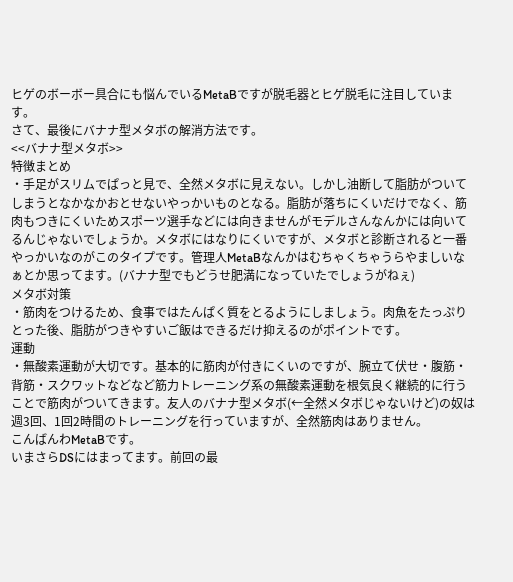ヒゲのボーボー具合にも悩んでいるMetaBですが脱毛器とヒゲ脱毛に注目しています。
さて、最後にバナナ型メタボの解消方法です。
<<バナナ型メタボ>>
特徴まとめ
・手足がスリムでぱっと見で、全然メタボに見えない。しかし油断して脂肪がついてしまうとなかなかおとせないやっかいものとなる。脂肪が落ちにくいだけでなく、筋肉もつきにくいためスポーツ選手などには向きませんがモデルさんなんかには向いてるんじゃないでしょうか。メタボにはなりにくいですが、メタボと診断されると一番やっかいなのがこのタイプです。管理人MetaBなんかはむちゃくちゃうらやましいなぁとか思ってます。(バナナ型でもどうせ肥満になっていたでしょうがねぇ)
メタボ対策
・筋肉をつけるため、食事ではたんぱく質をとるようにしましょう。肉魚をたっぷりとった後、脂肪がつきやすいご飯はできるだけ抑えるのがポイントです。
運動
・無酸素運動が大切です。基本的に筋肉が付きにくいのですが、腕立て伏せ・腹筋・背筋・スクワットなどなど筋力トレーニング系の無酸素運動を根気良く継続的に行うことで筋肉がついてきます。友人のバナナ型メタボ(←全然メタボじゃないけど)の奴は週3回、1回2時間のトレーニングを行っていますが、全然筋肉はありません。
こんばんわMetaBです。
いまさらDSにはまってます。前回の最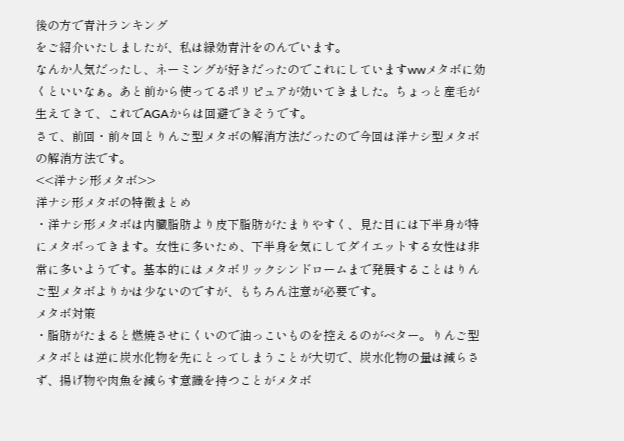後の方で青汁ランキング
をご紹介いたしましたが、私は緑効青汁をのんでいます。
なんか人気だったし、ネーミングが好きだったのでこれにしていますwwメタボに効くといいなぁ。あと前から使ってるポリピュアが効いてきました。ちょっと産毛が生えてきて、これでAGAからは回避できそうです。
さて、前回・前々回とりんご型メタボの解消方法だったので今回は洋ナシ型メタボの解消方法です。
<<洋ナシ形メタボ>>
洋ナシ形メタボの特徴まとめ
・洋ナシ形メタボは内臓脂肪より皮下脂肪がたまりやすく、見た目には下半身が特にメタボってきます。女性に多いため、下半身を気にしてダイエットする女性は非常に多いようです。基本的にはメタボリックシンドロームまで発展することはりんご型メタボよりかは少ないのですが、もちろん注意が必要です。
メタボ対策
・脂肪がたまると燃焼させにくいので油っこいものを控えるのがベター。りんご型メタボとは逆に炭水化物を先にとってしまうことが大切で、炭水化物の量は減らさず、揚げ物や肉魚を減らす意識を持つことがメタボ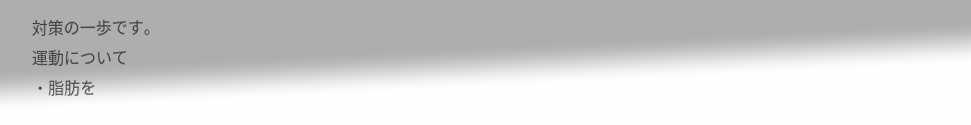対策の一歩です。
運動について
・脂肪を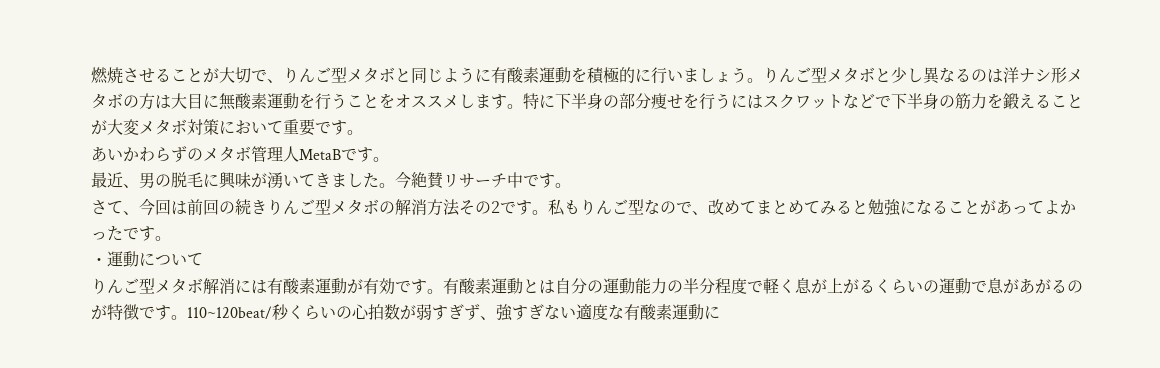燃焼させることが大切で、りんご型メタボと同じように有酸素運動を積極的に行いましょう。りんご型メタボと少し異なるのは洋ナシ形メタボの方は大目に無酸素運動を行うことをオススメします。特に下半身の部分痩せを行うにはスクワットなどで下半身の筋力を鍛えることが大変メタボ対策において重要です。
あいかわらずのメタボ管理人MetaBです。
最近、男の脱毛に興味が湧いてきました。今絶賛リサーチ中です。
さて、今回は前回の続きりんご型メタボの解消方法その2です。私もりんご型なので、改めてまとめてみると勉強になることがあってよかったです。
・運動について
りんご型メタボ解消には有酸素運動が有効です。有酸素運動とは自分の運動能力の半分程度で軽く息が上がるくらいの運動で息があがるのが特徴です。110~120beat/秒くらいの心拍数が弱すぎず、強すぎない適度な有酸素運動に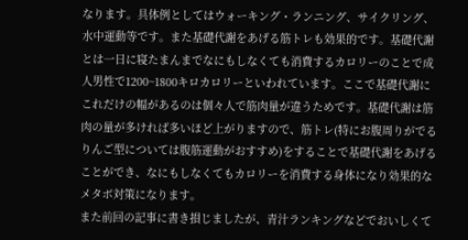なります。具体例としてはウォーキング・ランニング、サイクリング、水中運動等です。また基礎代謝をあげる筋トレも効果的です。基礎代謝とは一日に寝たまんまでなにもしなくても消費するカロリーのことで成人男性で1200~1800キロカロリーといわれています。ここで基礎代謝にこれだけの幅があるのは個々人で筋肉量が違うためです。基礎代謝は筋肉の量が多ければ多いほど上がりますので、筋トレ(特にお腹周りがでるりんご型については腹筋運動がおすすめ)をすることで基礎代謝をあげることができ、なにもしなくてもカロリーを消費する身体になり効果的なメタボ対策になります。
また前回の記事に書き損じましたが、青汁ランキングなどでおいしくて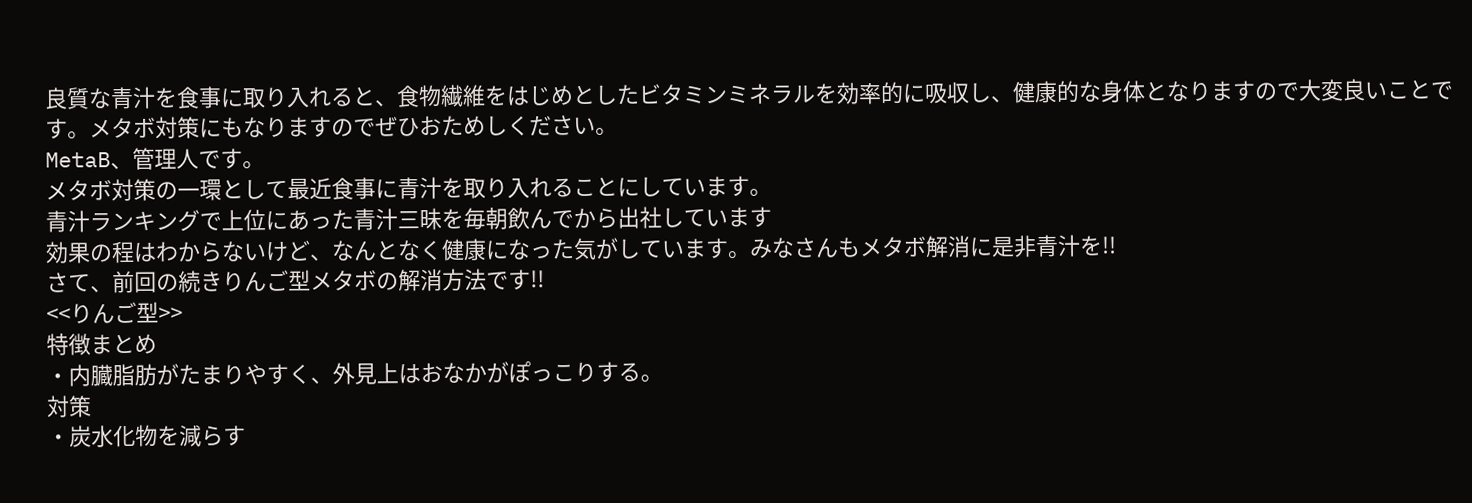良質な青汁を食事に取り入れると、食物繊維をはじめとしたビタミンミネラルを効率的に吸収し、健康的な身体となりますので大変良いことです。メタボ対策にもなりますのでぜひおためしください。
MetaB、管理人です。
メタボ対策の一環として最近食事に青汁を取り入れることにしています。
青汁ランキングで上位にあった青汁三昧を毎朝飲んでから出社しています
効果の程はわからないけど、なんとなく健康になった気がしています。みなさんもメタボ解消に是非青汁を!!
さて、前回の続きりんご型メタボの解消方法です!!
<<りんご型>>
特徴まとめ
・内臓脂肪がたまりやすく、外見上はおなかがぽっこりする。
対策
・炭水化物を減らす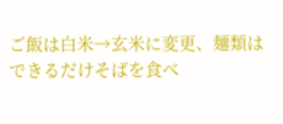ご飯は白米→玄米に変更、麺類はできるだけそばを食べ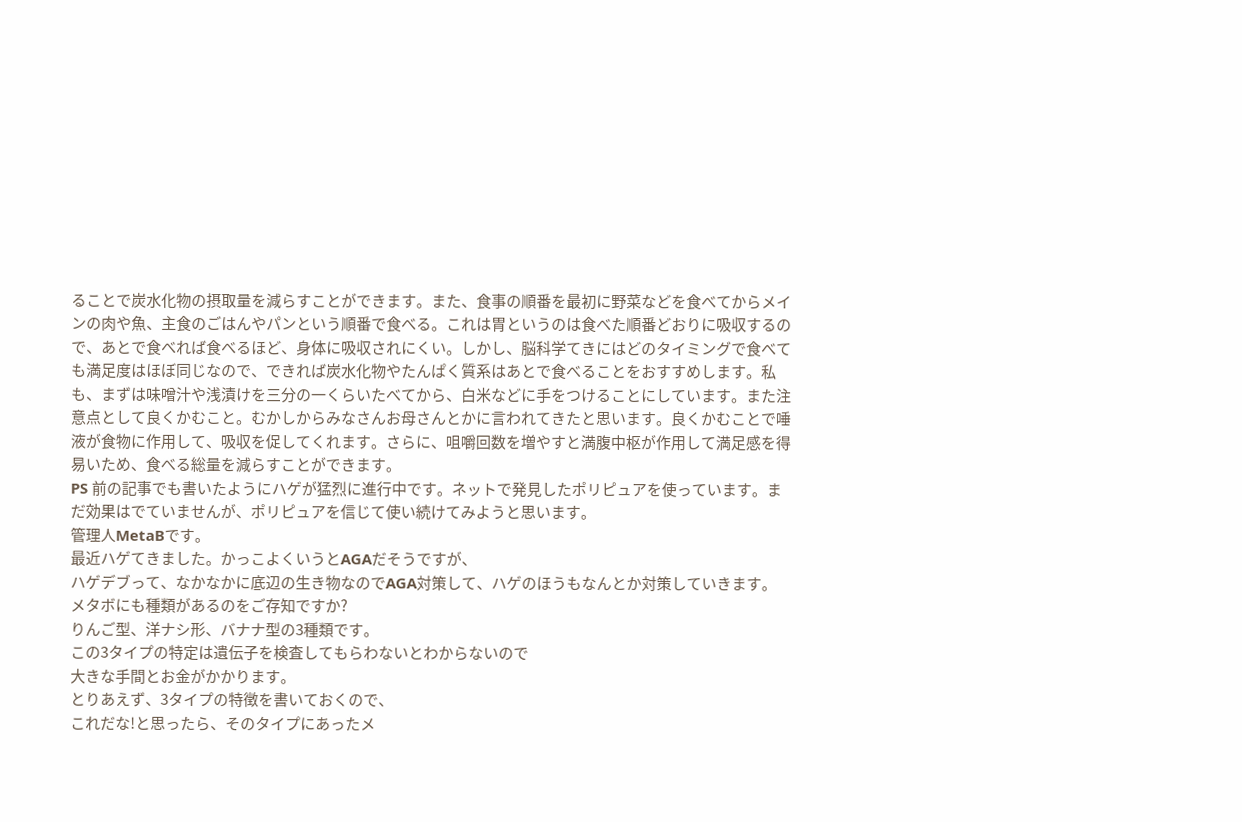ることで炭水化物の摂取量を減らすことができます。また、食事の順番を最初に野菜などを食べてからメインの肉や魚、主食のごはんやパンという順番で食べる。これは胃というのは食べた順番どおりに吸収するので、あとで食べれば食べるほど、身体に吸収されにくい。しかし、脳科学てきにはどのタイミングで食べても満足度はほぼ同じなので、できれば炭水化物やたんぱく質系はあとで食べることをおすすめします。私も、まずは味噌汁や浅漬けを三分の一くらいたべてから、白米などに手をつけることにしています。また注意点として良くかむこと。むかしからみなさんお母さんとかに言われてきたと思います。良くかむことで唾液が食物に作用して、吸収を促してくれます。さらに、咀嚼回数を増やすと満腹中枢が作用して満足感を得易いため、食べる総量を減らすことができます。
PS 前の記事でも書いたようにハゲが猛烈に進行中です。ネットで発見したポリピュアを使っています。まだ効果はでていませんが、ポリピュアを信じて使い続けてみようと思います。
管理人MetaBです。
最近ハゲてきました。かっこよくいうとAGAだそうですが、
ハゲデブって、なかなかに底辺の生き物なのでAGA対策して、ハゲのほうもなんとか対策していきます。
メタボにも種類があるのをご存知ですか?
りんご型、洋ナシ形、バナナ型の3種類です。
この3タイプの特定は遺伝子を検査してもらわないとわからないので
大きな手間とお金がかかります。
とりあえず、3タイプの特徴を書いておくので、
これだな!と思ったら、そのタイプにあったメ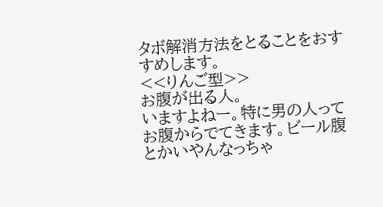タボ解消方法をとることをおすすめします。
<<りんご型>>
お腹が出る人。
いますよねー。特に男の人ってお腹からでてきます。ビール腹とかいやんなっちゃ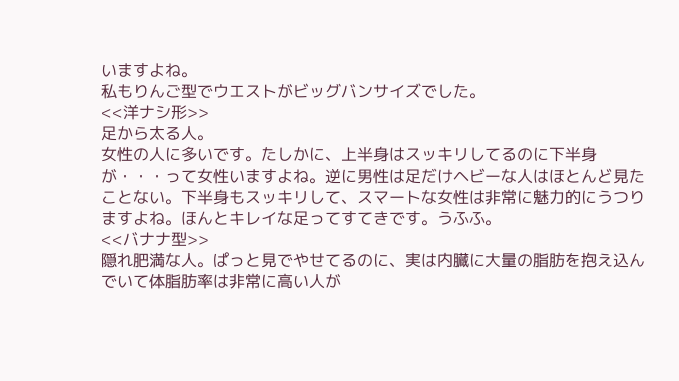いますよね。
私もりんご型でウエストがビッグバンサイズでした。
<<洋ナシ形>>
足から太る人。
女性の人に多いです。たしかに、上半身はスッキリしてるのに下半身が・・・って女性いますよね。逆に男性は足だけヘビーな人はほとんど見たことない。下半身もスッキリして、スマートな女性は非常に魅力的にうつりますよね。ほんとキレイな足ってすてきです。うふふ。
<<バナナ型>>
隠れ肥満な人。ぱっと見でやせてるのに、実は内臓に大量の脂肪を抱え込んでいて体脂肪率は非常に高い人が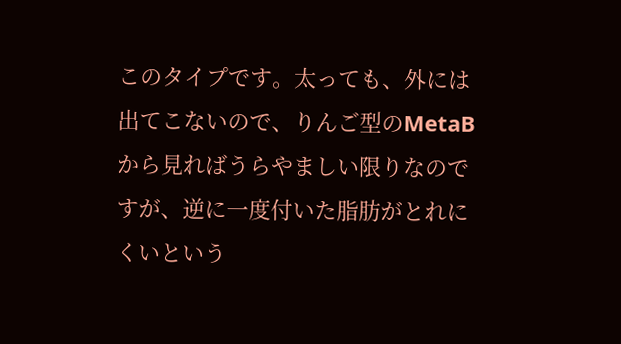このタイプです。太っても、外には出てこないので、りんご型のMetaBから見ればうらやましい限りなのですが、逆に一度付いた脂肪がとれにくいという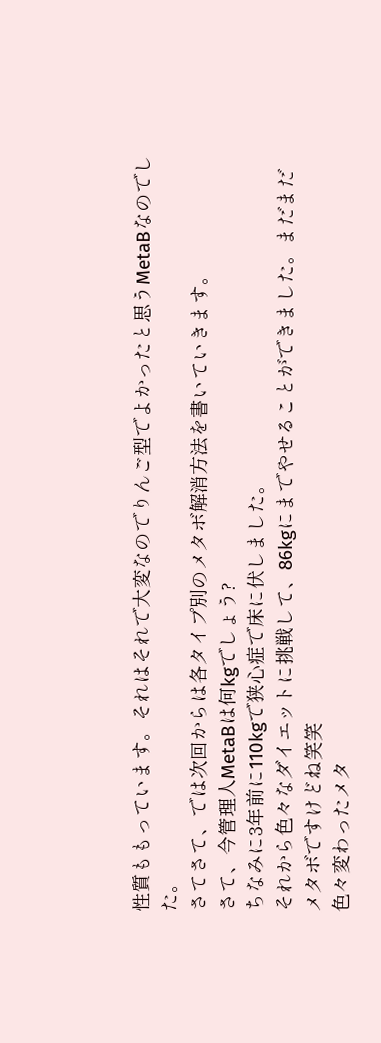性質ももっています。それはそれで大変なのでりんご型でよかったと思うMetaBなのでした。
さてさて、では次回からは各タイプ別のメタボ解消方法を書いていきます。
さて、今管理人MetaBは何kgでしょう?
ちなみに3年前に110kgで狭心症で床に伏しました。
それから色々なダイエットに挑戦して、86kgにまでやせることができました。まだまだメタボですけどね笑笑
色々変わったメタ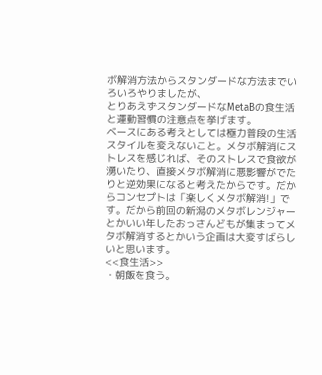ボ解消方法からスタンダードな方法までいろいろやりましたが、
とりあえずスタンダードなMetaBの食生活と運動習慣の注意点を挙げます。
ベースにある考えとしては極力普段の生活スタイルを変えないこと。メタボ解消にストレスを感じれば、そのストレスで食欲が湧いたり、直接メタボ解消に悪影響がでたりと逆効果になると考えたからです。だからコンセプトは「楽しくメタボ解消!」です。だから前回の新潟のメタボレンジャーとかいい年したおっさんどもが集まってメタボ解消するとかいう企画は大変すばらしいと思います。
<<食生活>>
・朝飯を食う。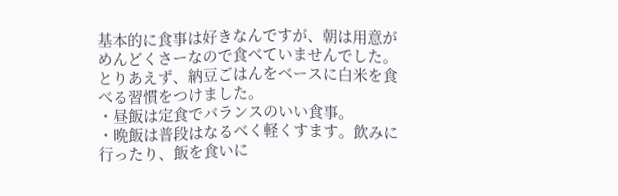基本的に食事は好きなんですが、朝は用意がめんどくさーなので食べていませんでした。とりあえず、納豆ごはんをベースに白米を食べる習慣をつけました。
・昼飯は定食でバランスのいい食事。
・晩飯は普段はなるべく軽くすます。飲みに行ったり、飯を食いに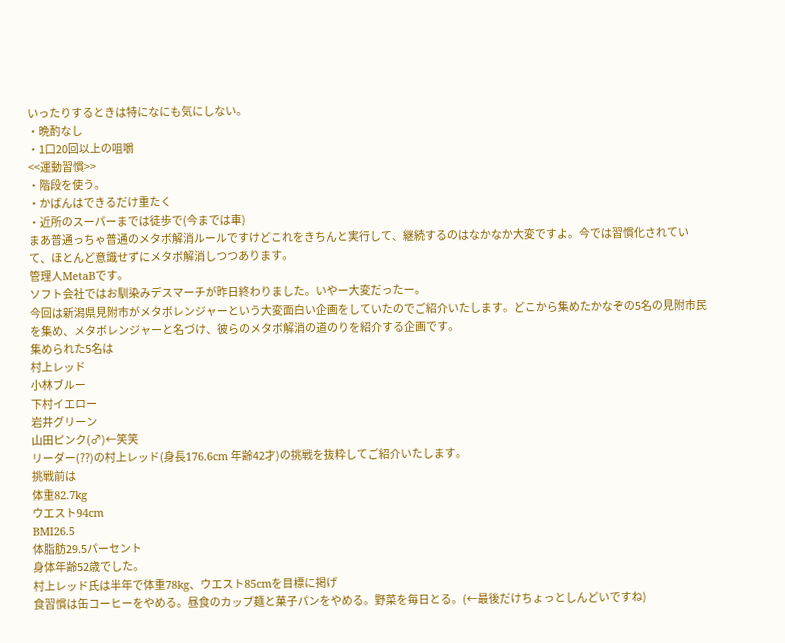いったりするときは特になにも気にしない。
・晩酌なし
・1口20回以上の咀嚼
<<運動習慣>>
・階段を使う。
・かばんはできるだけ重たく
・近所のスーパーまでは徒歩で(今までは車)
まあ普通っちゃ普通のメタボ解消ルールですけどこれをきちんと実行して、継続するのはなかなか大変ですよ。今では習慣化されていて、ほとんど意識せずにメタボ解消しつつあります。
管理人MetaBです。
ソフト会社ではお馴染みデスマーチが昨日終わりました。いやー大変だったー。
今回は新潟県見附市がメタボレンジャーという大変面白い企画をしていたのでご紹介いたします。どこから集めたかなぞの5名の見附市民を集め、メタボレンジャーと名づけ、彼らのメタボ解消の道のりを紹介する企画です。
集められた5名は
村上レッド
小林ブルー
下村イエロー
岩井グリーン
山田ピンク(♂)←笑笑
リーダー(??)の村上レッド(身長176.6cm 年齢42才)の挑戦を抜粋してご紹介いたします。
挑戦前は
体重82.7kg
ウエスト94cm
BMI26.5
体脂肪29.5パーセント
身体年齢52歳でした。
村上レッド氏は半年で体重78kg、ウエスト85cmを目標に掲げ
食習慣は缶コーヒーをやめる。昼食のカップ麺と菓子パンをやめる。野菜を毎日とる。(←最後だけちょっとしんどいですね)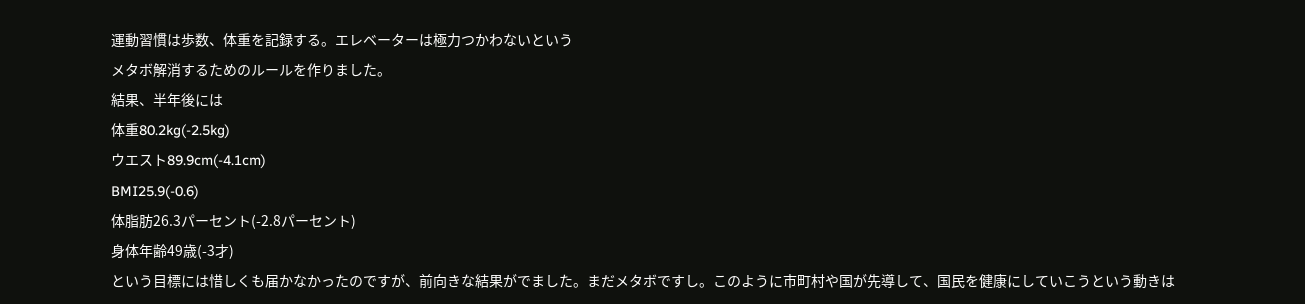運動習慣は歩数、体重を記録する。エレベーターは極力つかわないという
メタボ解消するためのルールを作りました。
結果、半年後には
体重80.2kg(-2.5kg)
ウエスト89.9cm(-4.1cm)
BMI25.9(-0.6)
体脂肪26.3パーセント(-2.8パーセント)
身体年齢49歳(-3才)
という目標には惜しくも届かなかったのですが、前向きな結果がでました。まだメタボですし。このように市町村や国が先導して、国民を健康にしていこうという動きは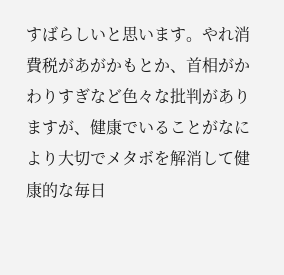すばらしいと思います。やれ消費税があがかもとか、首相がかわりすぎなど色々な批判がありますが、健康でいることがなにより大切でメタボを解消して健康的な毎日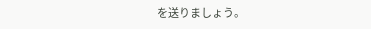を送りましょう。